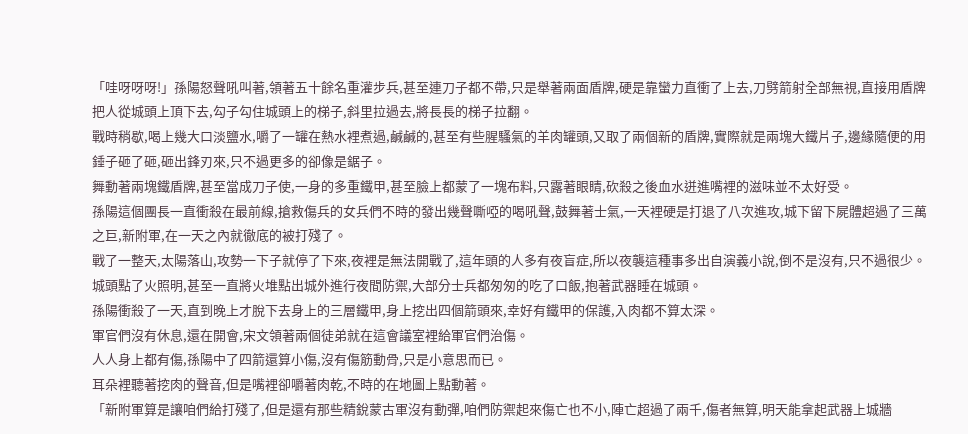「哇呀呀呀!」孫陽怒聲吼叫著,領著五十餘名重灌步兵,甚至連刀子都不帶,只是舉著兩面盾牌,硬是靠蠻力直衝了上去,刀劈箭射全部無視,直接用盾牌把人從城頭上頂下去,勾子勾住城頭上的梯子,斜里拉過去,將長長的梯子拉翻。
戰時稍歇,喝上幾大口淡鹽水,嚼了一罐在熱水裡煮過,鹹鹹的,甚至有些腥騷氣的羊肉罐頭,又取了兩個新的盾牌,實際就是兩塊大鐵片子,邊緣隨便的用錘子砸了砸,砸出鋒刃來,只不過更多的卻像是鋸子。
舞動著兩塊鐵盾牌,甚至當成刀子使,一身的多重鐵甲,甚至臉上都蒙了一塊布料,只露著眼睛,砍殺之後血水迸進嘴裡的滋味並不太好受。
孫陽這個團長一直衝殺在最前線,搶救傷兵的女兵們不時的發出幾聲嘶啞的喝吼聲,鼓舞著士氣,一天裡硬是打退了八次進攻,城下留下屍體超過了三萬之巨,新附軍,在一天之內就徹底的被打殘了。
戰了一整天,太陽落山,攻勢一下子就停了下來,夜裡是無法開戰了,這年頭的人多有夜盲症,所以夜襲這種事多出自演義小說,倒不是沒有,只不過很少。
城頭點了火照明,甚至一直將火堆點出城外進行夜間防禦,大部分士兵都匆匆的吃了口飯,抱著武器睡在城頭。
孫陽衝殺了一天,直到晚上才脫下去身上的三層鐵甲,身上挖出四個箭頭來,幸好有鐵甲的保護,入肉都不算太深。
軍官們沒有休息,還在開會,宋文領著兩個徒弟就在這會議室裡給軍官們治傷。
人人身上都有傷,孫陽中了四箭還算小傷,沒有傷筋動骨,只是小意思而已。
耳朵裡聽著挖肉的聲音,但是嘴裡卻嚼著肉乾,不時的在地圖上點動著。
「新附軍算是讓咱們給打殘了,但是還有那些精銳蒙古軍沒有動彈,咱們防禦起來傷亡也不小,陣亡超過了兩千,傷者無算,明天能拿起武器上城牆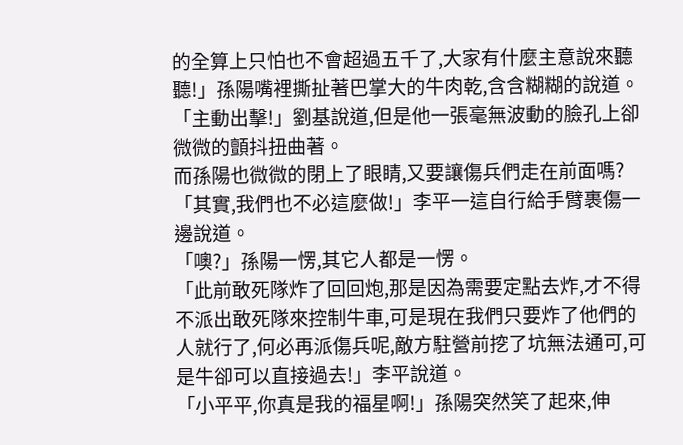的全算上只怕也不會超過五千了,大家有什麼主意說來聽聽!」孫陽嘴裡撕扯著巴掌大的牛肉乾,含含糊糊的說道。
「主動出擊!」劉基說道,但是他一張毫無波動的臉孔上卻微微的顫抖扭曲著。
而孫陽也微微的閉上了眼睛,又要讓傷兵們走在前面嗎?
「其實,我們也不必這麼做!」李平一這自行給手臂裹傷一邊說道。
「噢?」孫陽一愣,其它人都是一愣。
「此前敢死隊炸了回回炮,那是因為需要定點去炸,才不得不派出敢死隊來控制牛車,可是現在我們只要炸了他們的人就行了,何必再派傷兵呢,敵方駐營前挖了坑無法通可,可是牛卻可以直接過去!」李平說道。
「小平平,你真是我的福星啊!」孫陽突然笑了起來,伸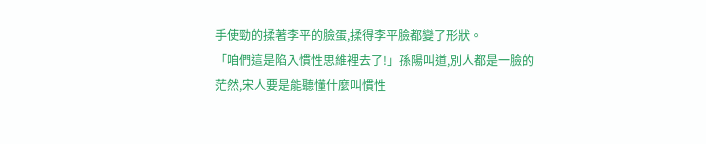手使勁的揉著李平的臉蛋,揉得李平臉都變了形狀。
「咱們這是陷入慣性思維裡去了!」孫陽叫道,別人都是一臉的茫然,宋人要是能聽懂什麼叫慣性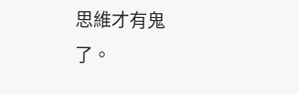思維才有鬼了。